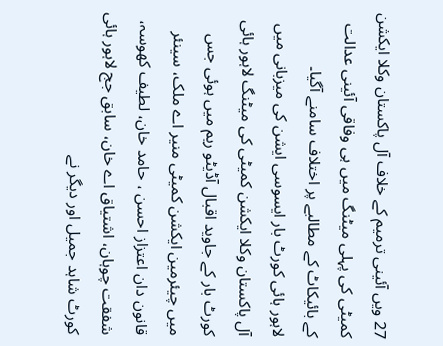27 ویں آئینی ترمیم کے خلاف آل پاکستان وکلا ایکشن کمیٹی کی پہلی میٹنگ میں ہی وفاقی آئینی عدالت کے بائیکاٹ کے مطالبے پر اختلاف سامنے آگیا۔
لاہور ہائی کورٹ بار ایسوسی ایشن کی میزبانی میں آل پاکستان وکلا ایکشن کمیٹی کی میٹنگ لاہور ہائی کورٹ بار کے جاوید اقبال آڈیٹو ریم میں ہوئی جس میں چیئرمین ایکشن کمیٹی منیر اے ملک، سینئر قانون دان اعتزاز احسن ، حامد خان، لطیف کھوسہ، شفقت چوہان، اشتیاق اے خان، سابق جج لاہور ہائی کورٹ شاہد جمیل اور دیگر نے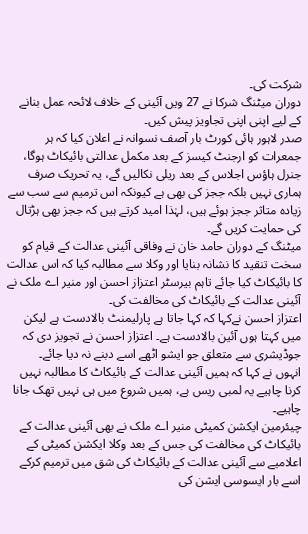شرکت کی۔
دوران میٹنگ شرکا نے 27 ویں آئینی کے خلاف لائحہ عمل بنانے کے لیے اپنی اپنی تجاویز پیش کیں۔
صدر لاہور ہائی کورٹ بار آصف نسوانہ نے اعلان کیا کہ ہر جمعرات کو ارجنٹ کیسز کے بعد مکمل عدالتی بائیکاٹ ہوگا، جنرل ہاؤس اجلاس کے بعد ریلی نکالیں گے، یہ تحریک صرف ہماری نہیں بلکہ ججز کی بھی ہے کیونکہ اس ترمیم سے سب سے زیادہ متاثر ججز ہوئے ہیں، لہٰذا امید کرتے ہیں کہ ججز بھی ہڑتال کی حمایت کریں گے۔
میٹنگ کے دوران حامد خان نے وفاقی آئینی عدالت کے قیام کو سخت تنقید کا نشانہ بنایا اور وکلا سے مطالبہ کیا کہ اس عدالت کا بائیکاٹ کیا جائے تاہم بیرسٹر اعتزاز احسن اور منیر اے ملک نے آئینی عدالت کے بائیکاٹ کی مخالفت کی۔
اعتزاز احسن نےکہا کہ کہا جاتا ہے پارلیمنٹ بالادست ہے لیکن میں کہتا ہوں آئین بالادست ہے۔ اعتزاز احسن نے تجویز دی کہ جوڈیشری سے متعلق جو ایشو اٹھے اسے دبنے نہ دیا جائے۔
انہوں نے کہا کہ ہمیں آئینی عدالت کے بائیکاٹ کا مطالبہ نہیں کرنا چاہیے یہ لمبی ریس ہے، ہمیں شروع میں ہی نہیں تھک جانا چاہیے۔
چیئرمین ایکشن کمیٹی منیر اے ملک نے بھی آئینی عدالت کے بائیکاٹ کی مخالفت کی جس کے بعد وکلا ایکشن کمیٹی کے اعلامیے سے آئینی عدالت کے بائیکاٹ کی شق میں ترمیم کرکے اسے بار ایسوسی ایشن کی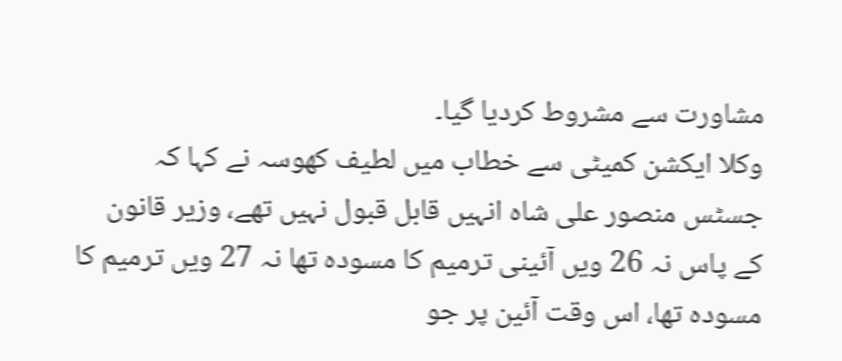مشاورت سے مشروط کردیا گیا۔
وکلا ایکشن کمیٹی سے خطاب میں لطیف کھوسہ نے کہا کہ جسٹس منصور علی شاہ انہیں قابل قبول نہیں تھے، وزیر قانون کے پاس نہ 26 ویں آئینی ترمیم کا مسودہ تھا نہ 27 ویں ترمیم کا مسودہ تھا، اس وقت آئین پر جو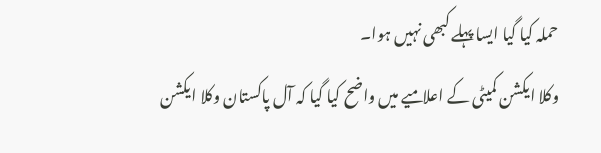حملہ کیا گیا ایسا پہلے کبھی نہیں ہوا۔
وکلا ایکشن کمیٹی کے اعلامیے میں واضح کیا گیا کہ آل پاکستان وکلا ایکشن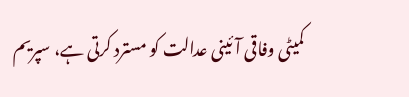کمیٹی وفاقی آئینی عدالت کو مسترد کرتی ہے، سپریم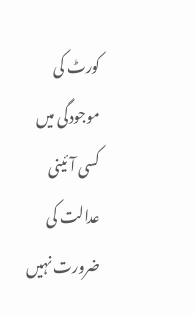کورٹ کی موجودگی میں کسی آئینی عدالت کی ضرورت نہیں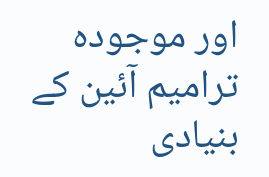اور موجودہ ترامیم آئین کے بنیادی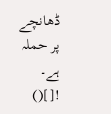ڈھانچے پر حملہ ہے۔
![]()